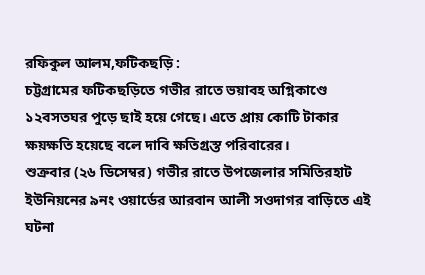রফিকুল আলম,ফটিকছড়ি :
চট্টগ্রামের ফটিকছড়িতে গভীর রাতে ভয়াবহ অগ্নিকাণ্ডে ১২বসতঘর পুড়ে ছাই হয়ে গেছে। এতে প্রায় কোটি টাকার ক্ষয়ক্ষতি হয়েছে বলে দাবি ক্ষতিগ্রস্ত পরিবারের।
শুক্রবার (২৬ ডিসেম্বর) গভীর রাতে উপজেলার সমিতিরহাট ইউনিয়নের ৯নং ওয়ার্ডের আরবান আলী সওদাগর বাড়িতে এই ঘটনা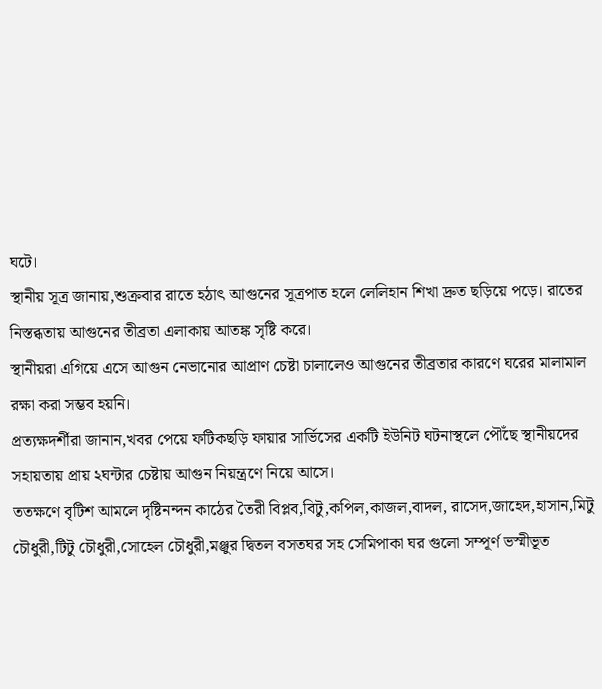ঘটে।
স্থানীয় সূত্র জানায়,শুক্রবার রাতে হঠাৎ আগুনের সূত্রপাত হলে লেলিহান শিখা দ্রুত ছড়িয়ে পড়ে। রাতের নিস্তব্ধতায় আগুনের তীব্রতা এলাকায় আতঙ্ক সৃষ্টি করে।
স্থানীয়রা এগিয়ে এসে আগুন নেভানোর আপ্রাণ চেষ্টা চালালেও আগুনের তীব্রতার কারণে ঘরের মালামাল রক্ষা করা সম্ভব হয়নি।
প্রত্যক্ষদর্শীরা জানান,খবর পেয়ে ফটিকছড়ি ফায়ার সার্ভিসের একটি ইউনিট ঘটনাস্থলে পৌঁছে স্থানীয়দের সহায়তায় প্রায় ২ঘন্টার চেষ্টায় আগুন নিয়ন্ত্রণে নিয়ে আসে।
ততক্ষণে বৃটিশ আমলে দৃষ্টিনন্দন কাঠের তৈরী বিপ্লব,বিটু,কপিল,কাজল,বাদল, রাসেদ,জাহেদ,হাসান,মিটু চৌধুরী,টিটু চৌধুরী,সোহেল চৌধুরী,মঞ্জুর দ্বিতল বসতঘর সহ সেমিপাকা ঘর গুলো সম্পূর্ণ ভস্মীভূত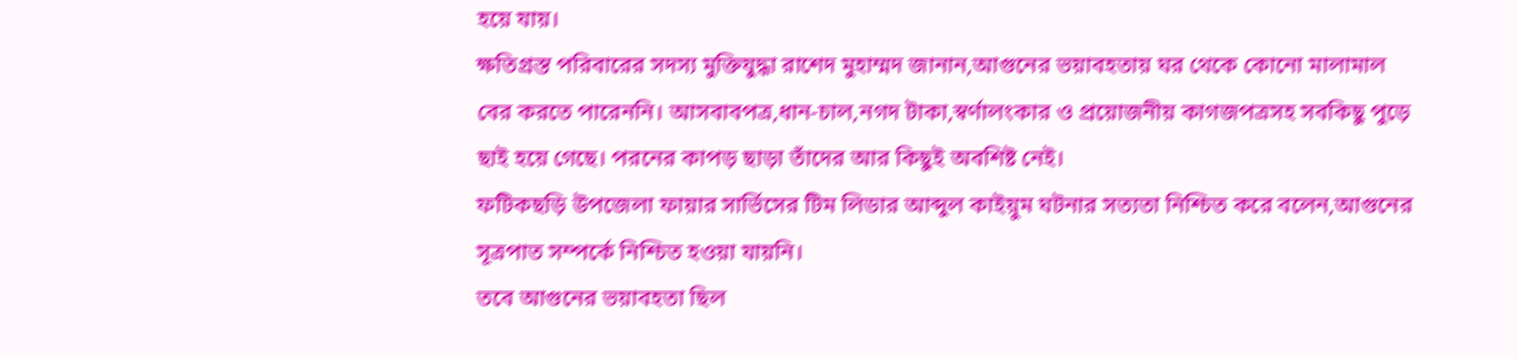হয়ে যায়।
ক্ষতিগ্রস্ত পরিবারের সদস্য মুক্তিযুদ্ধা রাশেদ মুহাম্মদ জানান,আগুনের ভয়াবহতায় ঘর থেকে কোনো মালামাল বের করতে পারেননি। আসবাবপত্র,ধান-চাল,নগদ টাকা,স্বর্ণালংকার ও প্রয়োজনীয় কাগজপত্রসহ সবকিছু পুড়ে ছাই হয়ে গেছে। পরনের কাপড় ছাড়া তাঁদের আর কিছুই অবশিষ্ট নেই।
ফটিকছড়ি উপজেলা ফায়ার সার্ভিসের টিম লিডার আব্দুল কাইয়ুম ঘটনার সত্যতা নিশ্চিত করে বলেন,আগুনের সূত্রপাত সম্পর্কে নিশ্চিত হওয়া যায়নি।
তবে আগুনের ভয়াবহতা ছিল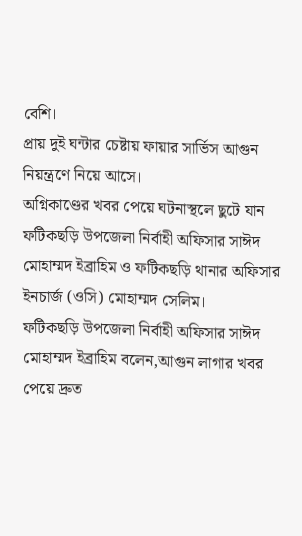বেশি।
প্রায় দুই ঘন্টার চেষ্টায় ফায়ার সার্ভিস আগুন নিয়ন্ত্রণে নিয়ে আসে।
অগ্নিকাণ্ডের খবর পেয়ে ঘটনাস্থলে ছুটে যান ফটিকছড়ি উপজেলা নির্বাহী অফিসার সাঈদ মোহাম্মদ ইব্রাহিম ও ফটিকছড়ি থানার অফিসার ইনচার্জ (ওসি) মোহাম্মদ সেলিম।
ফটিকছড়ি উপজেলা নির্বাহী অফিসার সাঈদ মোহাম্মদ ইব্রাহিম বলেন,আগুন লাগার খবর পেয়ে দ্রুত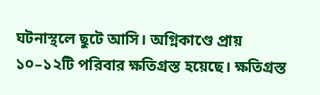ঘটনাস্থলে ছুটে আসি। অগ্নিকাণ্ডে প্রায় ১০–১২টি পরিবার ক্ষতিগ্রস্ত হয়েছে। ক্ষতিগ্রস্ত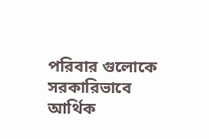পরিবার গুলোকে সরকারিভাবে আর্থিক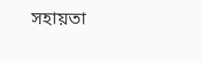সহায়তা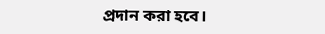প্রদান করা হবে।